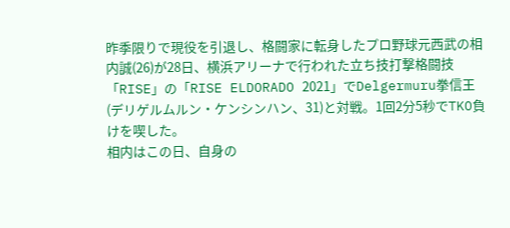昨季限りで現役を引退し、格闘家に転身したプロ野球元西武の相内誠(26)が28日、横浜アリーナで行われた立ち技打撃格闘技「RISE」の「RISE ELDORADO 2021」でDelgermuru拳信王(デリゲルムルン・ケンシンハン、31)と対戦。1回2分5秒でTKO負けを喫した。
相内はこの日、自身の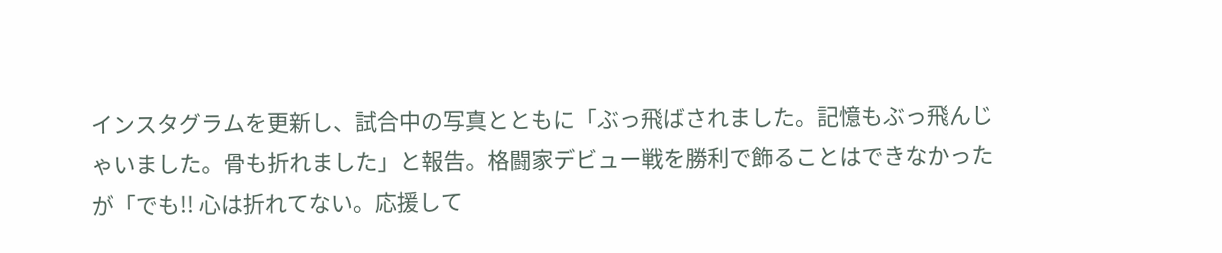インスタグラムを更新し、試合中の写真とともに「ぶっ飛ばされました。記憶もぶっ飛んじゃいました。骨も折れました」と報告。格闘家デビュー戦を勝利で飾ることはできなかったが「でも!! 心は折れてない。応援して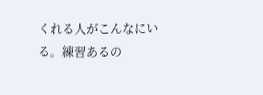くれる人がこんなにいる。練習あるの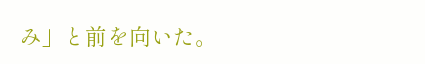み」と前を向いた。